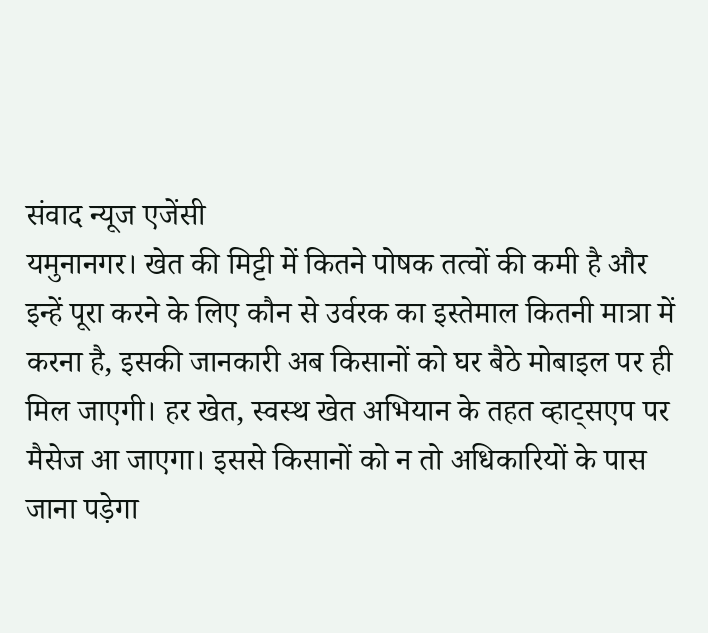संवाद न्यूज एजेंसी
यमुनानगर। खेत की मिट्टी में कितने पोषक तत्वों की कमी है और इन्हें पूरा करने के लिए कौन से उर्वरक का इस्तेमाल कितनी मात्रा में करना है, इसकी जानकारी अब किसानों को घर बैठे मोबाइल पर ही मिल जाएगी। हर खेत, स्वस्थ खेत अभियान के तहत व्हाट्सएप पर मैसेज आ जाएगा। इससे किसानों को न तो अधिकारियों के पास जाना पड़ेगा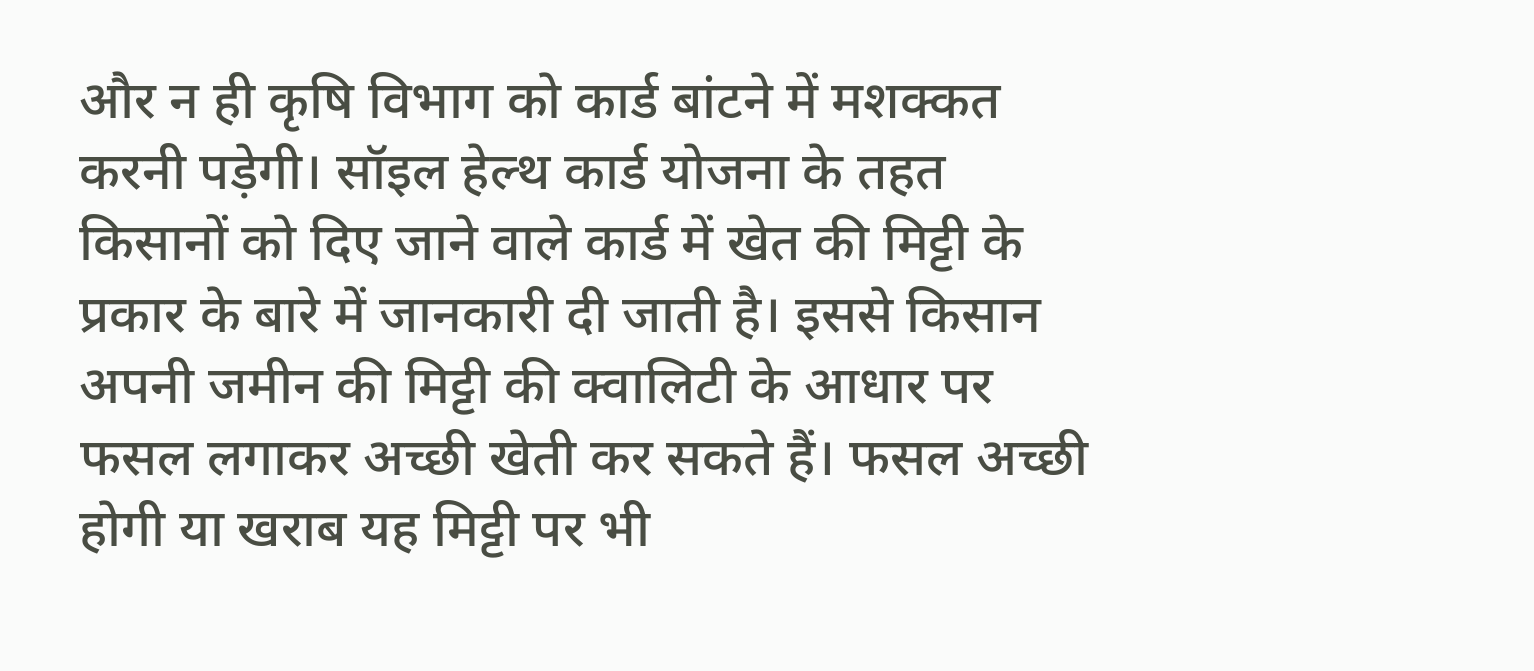और न ही कृषि विभाग को कार्ड बांटने में मशक्कत करनी पड़ेगी। सॉइल हेल्थ कार्ड योजना के तहत किसानों को दिए जाने वाले कार्ड में खेत की मिट्टी के प्रकार के बारे में जानकारी दी जाती है। इससे किसान अपनी जमीन की मिट्टी की क्वालिटी के आधार पर फसल लगाकर अच्छी खेती कर सकते हैं। फसल अच्छी होगी या खराब यह मिट्टी पर भी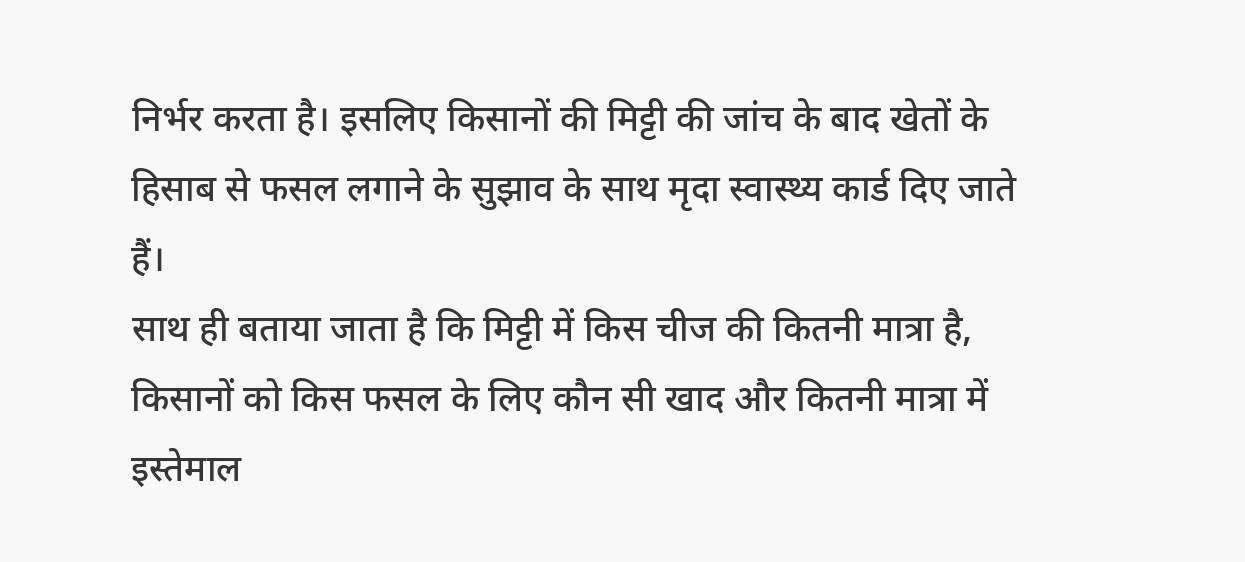निर्भर करता है। इसलिए किसानों की मिट्टी की जांच के बाद खेतों के हिसाब से फसल लगाने के सुझाव के साथ मृदा स्वास्थ्य कार्ड दिए जाते हैं।
साथ ही बताया जाता है कि मिट्टी में किस चीज की कितनी मात्रा है, किसानों को किस फसल के लिए कौन सी खाद और कितनी मात्रा में इस्तेमाल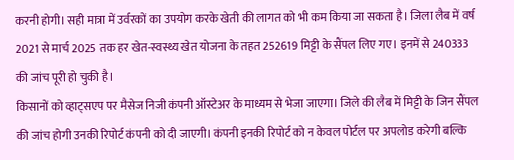करनी होगी। सही मात्रा में उर्वरकों का उपयोग करके खेती की लागत को भी कम किया जा सकता है। जिला लैब में वर्ष 2021 से मार्च 2025 तक हर खेत-स्वस्थ्य खेत योजना के तहत 252619 मिट्टी के सैंपल लिए गए। इनमें से 240333 की जांच पूरी हो चुकी है।
किसानों को व्हाट्सएप पर मैसेज निजी कंपनी ऑस्टेअर के माध्यम से भेजा जाएगा। जिले की लैब में मिट्टी के जिन सैंपल की जांच होगी उनकी रिपोर्ट कंपनी को दी जाएगी। कंपनी इनकी रिपोर्ट को न केवल पोर्टल पर अपलोड करेगी बल्कि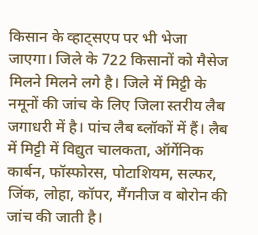किसान के व्हाट्सएप पर भी भेजा जाएगा। जिले के 722 किसानों को मैसेज मिलने मिलने लगे है। जिले में मिट्टी के नमूनों की जांच के लिए जिला स्तरीय लैब जगाधरी में है। पांच लैब ब्लॉकों में हैं। लैब में मिट्टी में विद्युत चालकता, ऑर्गेनिक कार्बन, फॉस्फोरस, पोटाशियम, सल्फर, जिंक, लोहा, कॉपर, मैंगनीज व बोरोन की जांच की जाती है।